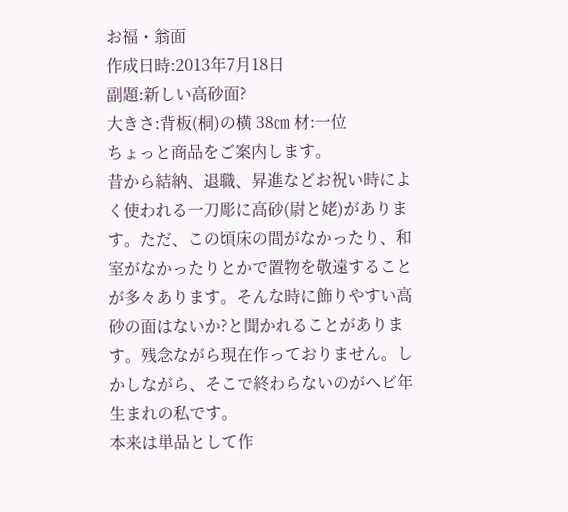お福・翁面
作成日時:2013年7月18日
副題:新しい高砂面?
大きさ:背板(桐)の横 38㎝ 材:一位
ちょっと商品をご案内します。
昔から結納、退職、昇進などお祝い時によく使われる一刀彫に高砂(尉と姥)があります。ただ、この頃床の間がなかったり、和室がなかったりとかで置物を敬遠することが多々あります。そんな時に飾りやすい高砂の面はないか?と聞かれることがあります。残念ながら現在作っておりません。しかしながら、そこで終わらないのがヘビ年生まれの私です。
本来は単品として作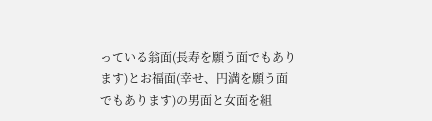っている翁面(長寿を願う面でもあります)とお福面(幸せ、円満を願う面でもあります)の男面と女面を組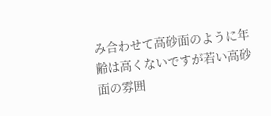み合わせて高砂面のように年齢は高くないですが若い高砂面の雰囲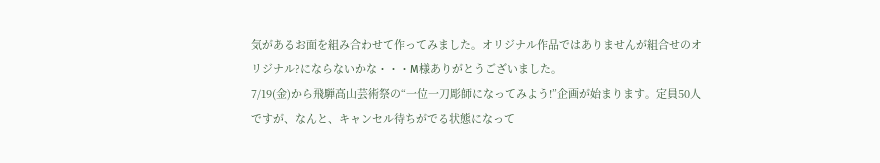気があるお面を組み合わせて作ってみました。オリジナル作品ではありませんが組合せのオリジナル?にならないかな・・・M様ありがとうございました。
7/19(金)から飛騨高山芸術祭の“一位一刀彫師になってみよう!”企画が始まります。定員50人ですが、なんと、キャンセル待ちがでる状態になって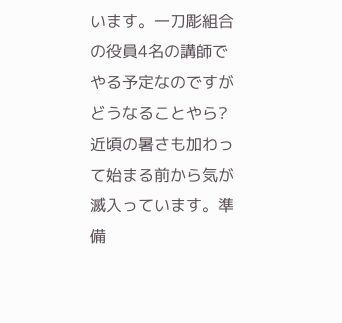います。一刀彫組合の役員4名の講師でやる予定なのですがどうなることやら?近頃の暑さも加わって始まる前から気が滅入っています。準備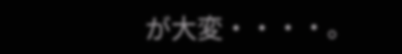が大変・・・・。